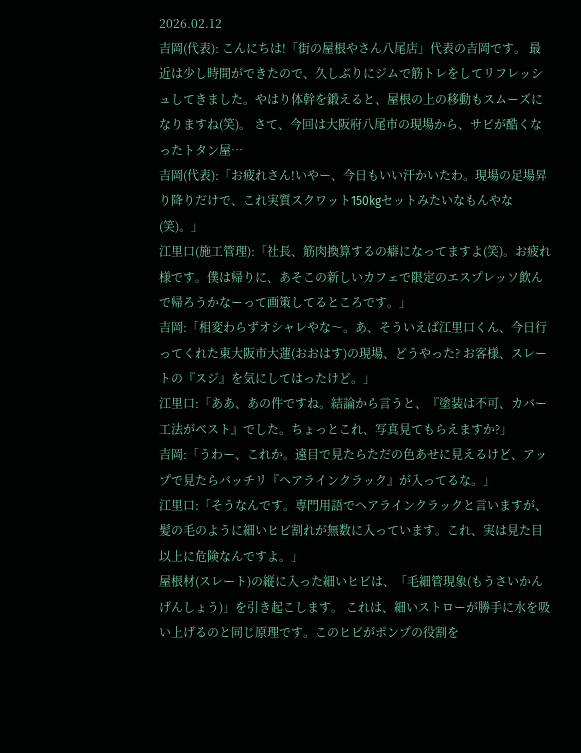2026.02.12
吉岡(代表): こんにちは!「街の屋根やさん八尾店」代表の吉岡です。 最近は少し時間ができたので、久しぶりにジムで筋トレをしてリフレッシュしてきました。やはり体幹を鍛えると、屋根の上の移動もスムーズになりますね(笑)。 さて、今回は大阪府八尾市の現場から、サビが酷くなったトタン屋…
吉岡(代表):「お疲れさん!いやー、今日もいい汗かいたわ。現場の足場昇り降りだけで、これ実質スクワット150kgセットみたいなもんやな(笑)。」
江里口(施工管理):「社長、筋肉換算するの癖になってますよ(笑)。お疲れ様です。僕は帰りに、あそこの新しいカフェで限定のエスプレッソ飲んで帰ろうかなーって画策してるところです。」
吉岡:「相変わらずオシャレやな〜。あ、そういえば江里口くん、今日行ってくれた東大阪市大蓮(おおはす)の現場、どうやった? お客様、スレートの『スジ』を気にしてはったけど。」
江里口:「ああ、あの件ですね。結論から言うと、『塗装は不可、カバー工法がベスト』でした。ちょっとこれ、写真見てもらえますか?」
吉岡:「うわー、これか。遠目で見たらただの色あせに見えるけど、アップで見たらバッチリ『ヘアラインクラック』が入ってるな。」
江里口:「そうなんです。専門用語でヘアラインクラックと言いますが、髪の毛のように細いヒビ割れが無数に入っています。これ、実は見た目以上に危険なんですよ。」
屋根材(スレート)の縦に入った細いヒビは、「毛細管現象(もうさいかんげんしょう)」を引き起こします。 これは、細いストローが勝手に水を吸い上げるのと同じ原理です。このヒビがポンプの役割を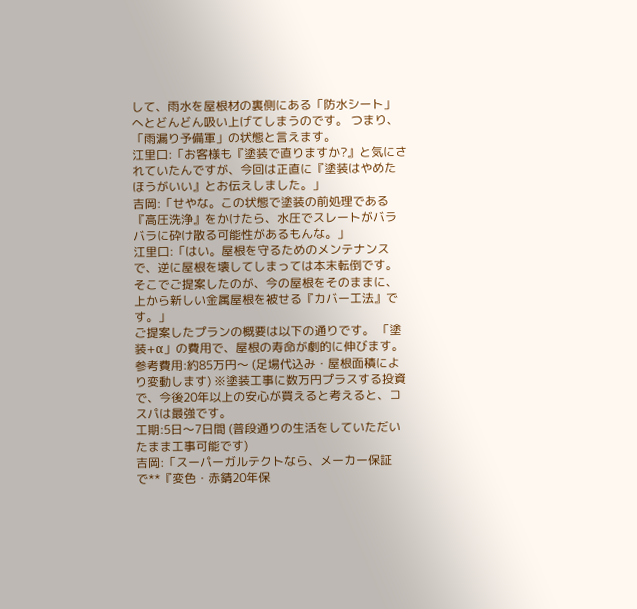して、雨水を屋根材の裏側にある「防水シート」へとどんどん吸い上げてしまうのです。 つまり、「雨漏り予備軍」の状態と言えます。
江里口:「お客様も『塗装で直りますか?』と気にされていたんですが、今回は正直に『塗装はやめたほうがいい』とお伝えしました。」
吉岡:「せやな。この状態で塗装の前処理である『高圧洗浄』をかけたら、水圧でスレートがバラバラに砕け散る可能性があるもんな。」
江里口:「はい。屋根を守るためのメンテナンスで、逆に屋根を壊してしまっては本末転倒です。そこでご提案したのが、今の屋根をそのままに、上から新しい金属屋根を被せる『カバー工法』です。」
ご提案したプランの概要は以下の通りです。 「塗装+α」の費用で、屋根の寿命が劇的に伸びます。
参考費用:約85万円〜 (足場代込み・屋根面積により変動します) ※塗装工事に数万円プラスする投資で、今後20年以上の安心が買えると考えると、コスパは最強です。
工期:5日〜7日間 (普段通りの生活をしていただいたまま工事可能です)
吉岡:「スーパーガルテクトなら、メーカー保証で**『変色・赤錆20年保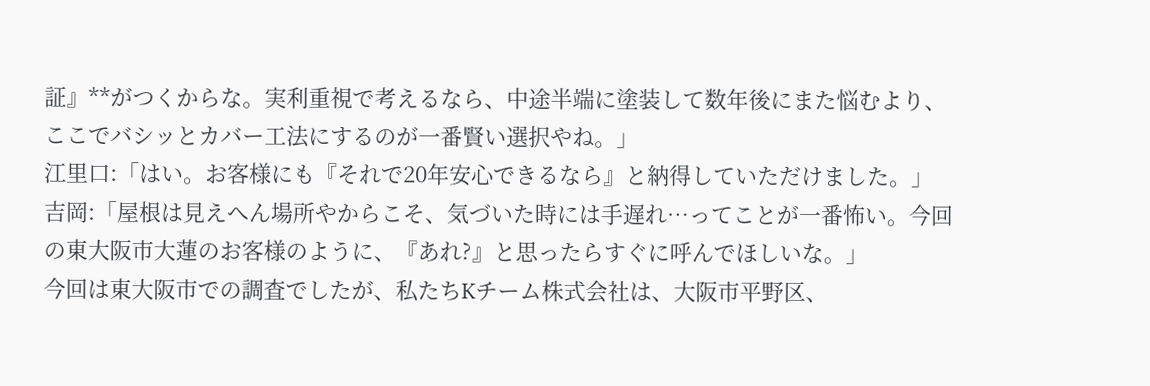証』**がつくからな。実利重視で考えるなら、中途半端に塗装して数年後にまた悩むより、ここでバシッとカバー工法にするのが一番賢い選択やね。」
江里口:「はい。お客様にも『それで20年安心できるなら』と納得していただけました。」
吉岡:「屋根は見えへん場所やからこそ、気づいた時には手遅れ…ってことが一番怖い。今回の東大阪市大蓮のお客様のように、『あれ?』と思ったらすぐに呼んでほしいな。」
今回は東大阪市での調査でしたが、私たちKチーム株式会社は、大阪市平野区、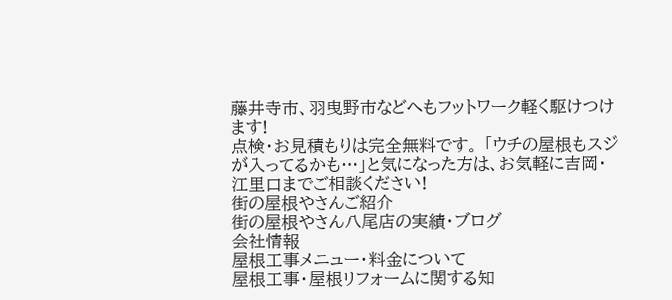藤井寺市、羽曳野市などへもフットワーク軽く駆けつけます!
点検・お見積もりは完全無料です。 「ウチの屋根もスジが入ってるかも…」と気になった方は、お気軽に吉岡・江里口までご相談ください!
街の屋根やさんご紹介
街の屋根やさん八尾店の実績・ブログ
会社情報
屋根工事メニュー・料金について
屋根工事・屋根リフォームに関する知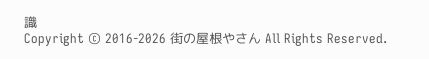識
Copyright © 2016-2026 街の屋根やさん All Rights Reserved.